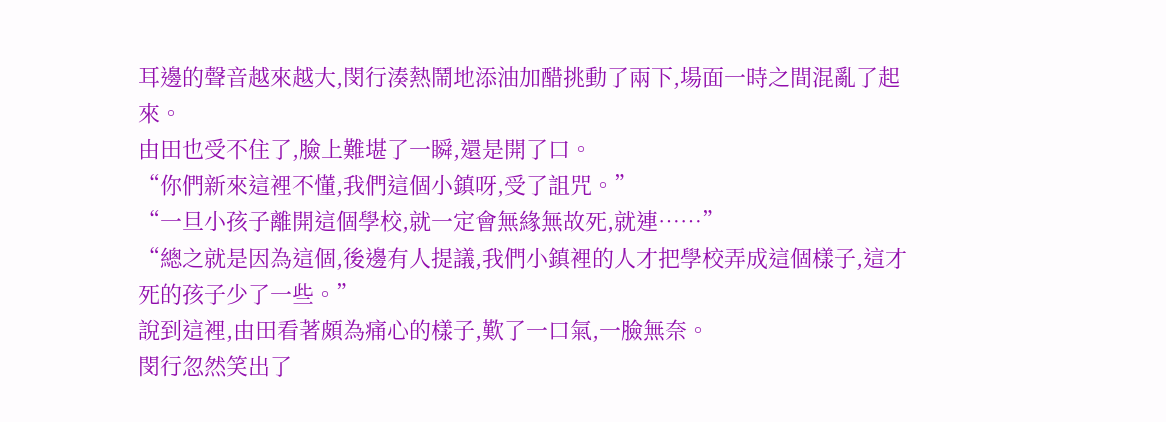耳邊的聲音越來越大,閔行湊熱鬧地添油加醋挑動了兩下,場面一時之間混亂了起來。
由田也受不住了,臉上難堪了一瞬,還是開了口。
“你們新來這裡不懂,我們這個小鎮呀,受了詛咒。”
“一旦小孩子離開這個學校,就一定會無緣無故死,就連……”
“總之就是因為這個,後邊有人提議,我們小鎮裡的人才把學校弄成這個樣子,這才死的孩子少了一些。”
說到這裡,由田看著頗為痛心的樣子,歎了一口氣,一臉無奈。
閔行忽然笑出了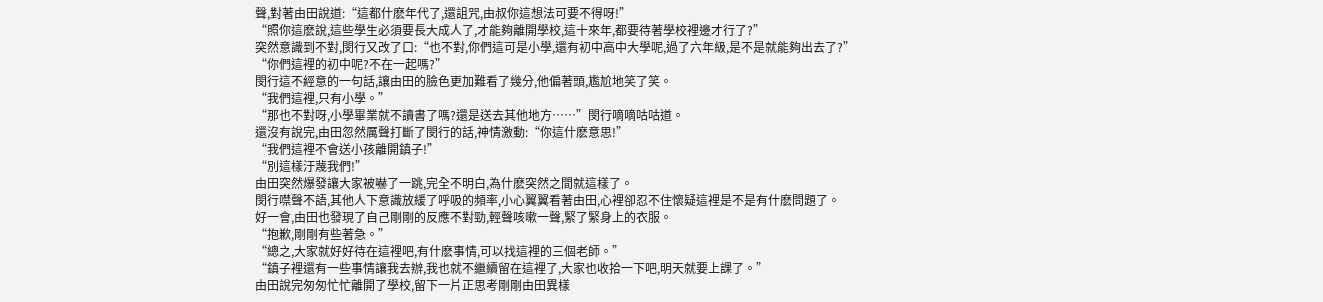聲,對著由田說道:“這都什麽年代了,還詛咒,由叔你這想法可要不得呀!”
“照你這麽說,這些學生必須要長大成人了,才能夠離開學校,這十來年,都要待著學校裡邊才行了?”
突然意識到不對,閔行又改了口:“也不對,你們這可是小學,還有初中高中大學呢,過了六年級,是不是就能夠出去了?”
“你們這裡的初中呢?不在一起嗎?”
閔行這不經意的一句話,讓由田的臉色更加難看了幾分,他偏著頭,尷尬地笑了笑。
“我們這裡,只有小學。”
“那也不對呀,小學畢業就不讀書了嗎?還是送去其他地方……”閔行嘀嘀咕咕道。
還沒有說完,由田忽然厲聲打斷了閔行的話,神情激動:“你這什麽意思!”
“我們這裡不會送小孩離開鎮子!”
“別這樣汙蔑我們!”
由田突然爆發讓大家被嚇了一跳,完全不明白,為什麽突然之間就這樣了。
閔行噤聲不語,其他人下意識放緩了呼吸的頻率,小心翼翼看著由田,心裡卻忍不住懷疑這裡是不是有什麽問題了。
好一會,由田也發現了自己剛剛的反應不對勁,輕聲咳嗽一聲,緊了緊身上的衣服。
“抱歉,剛剛有些著急。”
“總之,大家就好好待在這裡吧,有什麽事情,可以找這裡的三個老師。”
“鎮子裡還有一些事情讓我去辦,我也就不繼續留在這裡了,大家也收拾一下吧,明天就要上課了。”
由田說完匆匆忙忙離開了學校,留下一片正思考剛剛由田異樣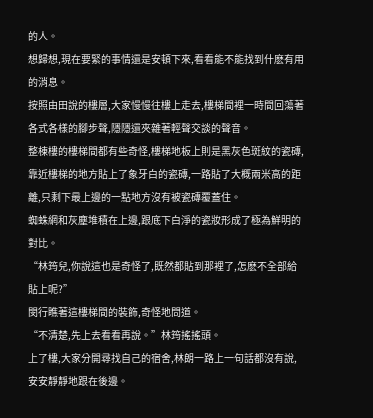的人。
想歸想,現在要緊的事情還是安頓下來,看看能不能找到什麽有用的消息。
按照由田說的樓層,大家慢慢往樓上走去,樓梯間裡一時間回蕩著各式各樣的腳步聲,隱隱還夾雜著輕聲交談的聲音。
整棟樓的樓梯間都有些奇怪,樓梯地板上則是黑灰色斑紋的瓷磚,靠近樓梯的地方貼上了象牙白的瓷磚,一路貼了大概兩米高的距離,只剩下最上邊的一點地方沒有被瓷磚覆蓋住。
蜘蛛網和灰塵堆積在上邊,跟底下白淨的瓷妝形成了極為鮮明的對比。
“林筠兒,你說這也是奇怪了,既然都貼到那裡了,怎麽不全部給貼上呢?”
閔行瞧著這樓梯間的裝飾,奇怪地問道。
“不清楚,先上去看看再說。”林筠搖搖頭。
上了樓,大家分開尋找自己的宿舍,林朗一路上一句話都沒有說,安安靜靜地跟在後邊。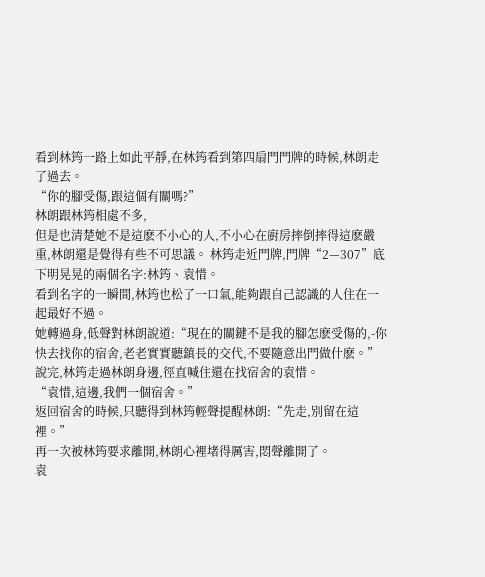看到林筠一路上如此平靜,在林筠看到第四扇門門牌的時候,林朗走了過去。
“你的腳受傷,跟這個有關嗎?”
林朗跟林筠相處不多,
但是也清楚她不是這麽不小心的人,不小心在廚房摔倒摔得這麽嚴重,林朗還是覺得有些不可思議。 林筠走近門牌,門牌“2—307”底下明晃晃的兩個名字:林筠、袁惜。
看到名字的一瞬間,林筠也松了一口氣,能夠跟自己認識的人住在一起最好不過。
她轉過身,低聲對林朗說道:“現在的關鍵不是我的腳怎麽受傷的,-你快去找你的宿舍,老老實實聽鎮長的交代,不要隨意出門做什麽。”
說完,林筠走過林朗身邊,徑直喊住還在找宿舍的袁惜。
“袁惜,這邊,我們一個宿舍。”
返回宿舍的時候,只聽得到林筠輕聲提醒林朗:“先走,別留在這裡。”
再一次被林筠要求離開,林朗心裡堵得厲害,悶聲離開了。
袁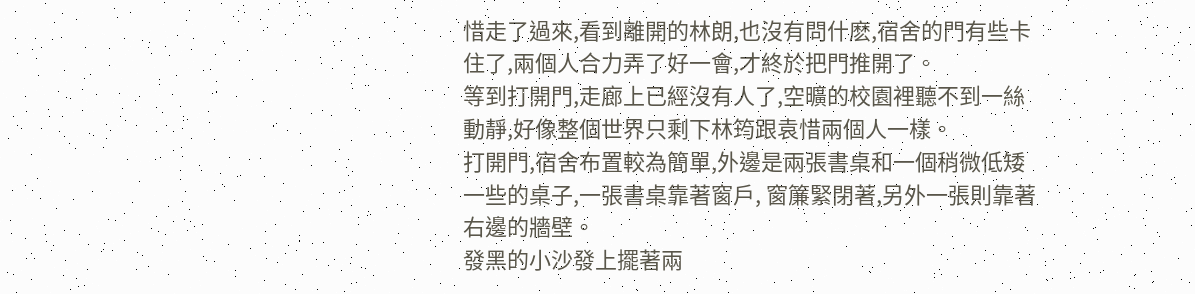惜走了過來,看到離開的林朗,也沒有問什麽,宿舍的門有些卡住了,兩個人合力弄了好一會,才終於把門推開了。
等到打開門,走廊上已經沒有人了,空曠的校園裡聽不到一絲動靜,好像整個世界只剩下林筠跟袁惜兩個人一樣。
打開門,宿舍布置較為簡單,外邊是兩張書桌和一個稍微低矮一些的桌子,一張書桌靠著窗戶, 窗簾緊閉著,另外一張則靠著右邊的牆壁。
發黑的小沙發上擺著兩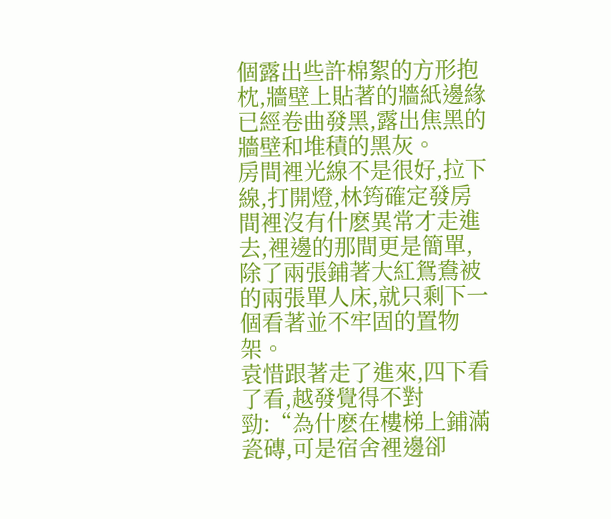個露出些許棉絮的方形抱枕,牆壁上貼著的牆紙邊緣已經卷曲發黑,露出焦黑的牆壁和堆積的黑灰。
房間裡光線不是很好,拉下線,打開燈,林筠確定發房間裡沒有什麽異常才走進去,裡邊的那間更是簡單,除了兩張鋪著大紅鴛鴦被的兩張單人床,就只剩下一個看著並不牢固的置物架。
袁惜跟著走了進來,四下看了看,越發覺得不對勁:“為什麽在樓梯上鋪滿瓷磚,可是宿舍裡邊卻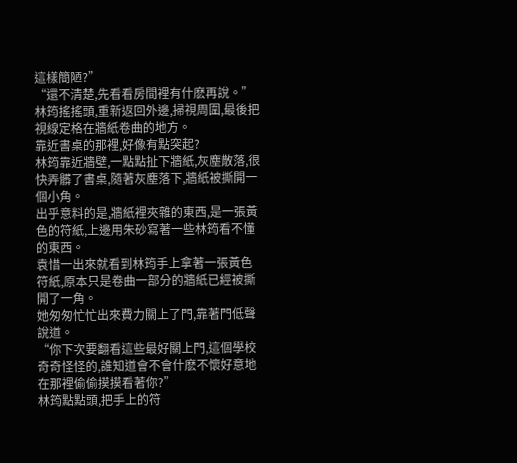這樣簡陋?”
“還不清楚,先看看房間裡有什麽再說。”林筠搖搖頭,重新返回外邊,掃視周圍,最後把視線定格在牆紙卷曲的地方。
靠近書桌的那裡,好像有點突起?
林筠靠近牆壁,一點點扯下牆紙,灰塵散落,很快弄髒了書桌,隨著灰塵落下,牆紙被撕開一個小角。
出乎意料的是,牆紙裡夾雜的東西,是一張黃色的符紙,上邊用朱砂寫著一些林筠看不懂的東西。
袁惜一出來就看到林筠手上拿著一張黃色符紙,原本只是卷曲一部分的牆紙已經被撕開了一角。
她匆匆忙忙出來費力關上了門,靠著門低聲說道。
“你下次要翻看這些最好關上門,這個學校奇奇怪怪的,誰知道會不會什麽不懷好意地在那裡偷偷摸摸看著你?”
林筠點點頭,把手上的符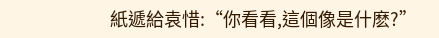紙遞給袁惜:“你看看,這個像是什麽?”